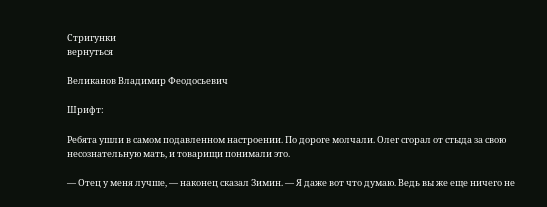Стригунки
вернуться

Великанов Владимир Феодосьевич

Шрифт:

Ребята ушли в самом подавленном настроении. По дороге молчали. Олег сгорал от стыда за свою несознательную мать, и товарищи понимали это.

— Отец у меня лучше, — наконец сказал Зимин. — Я даже вот что думаю. Ведь вы же еще ничего не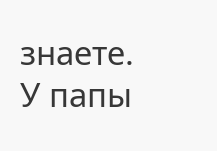знаете. У папы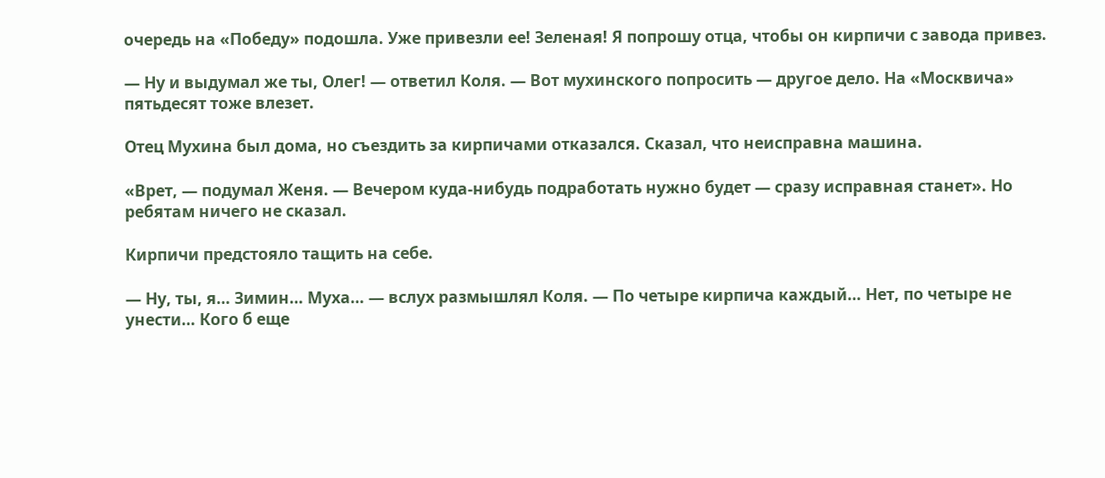очередь на «Победу» подошла. Уже привезли ее! Зеленая! Я попрошу отца, чтобы он кирпичи с завода привез.

— Ну и выдумал же ты, Олег! — ответил Коля. — Вот мухинского попросить — другое дело. На «Москвича» пятьдесят тоже влезет.

Отец Мухина был дома, но съездить за кирпичами отказался. Сказал, что неисправна машина.

«Врет, — подумал Женя. — Вечером куда-нибудь подработать нужно будет — сразу исправная станет». Но ребятам ничего не сказал.

Кирпичи предстояло тащить на себе.

— Ну, ты, я… Зимин… Муха… — вслух размышлял Коля. — По четыре кирпича каждый… Нет, по четыре не унести… Кого б еще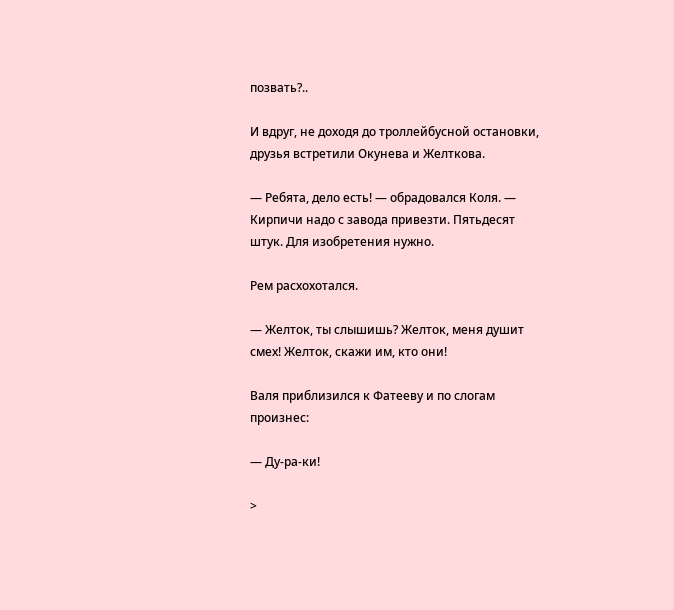позвать?..

И вдруг, не доходя до троллейбусной остановки, друзья встретили Окунева и Желткова.

— Ребята, дело есть! — обрадовался Коля. — Кирпичи надо с завода привезти. Пятьдесят штук. Для изобретения нужно.

Рем расхохотался.

— Желток, ты слышишь? Желток, меня душит смех! Желток, скажи им, кто они!

Валя приблизился к Фатееву и по слогам произнес:

— Ду-ра-ки!

>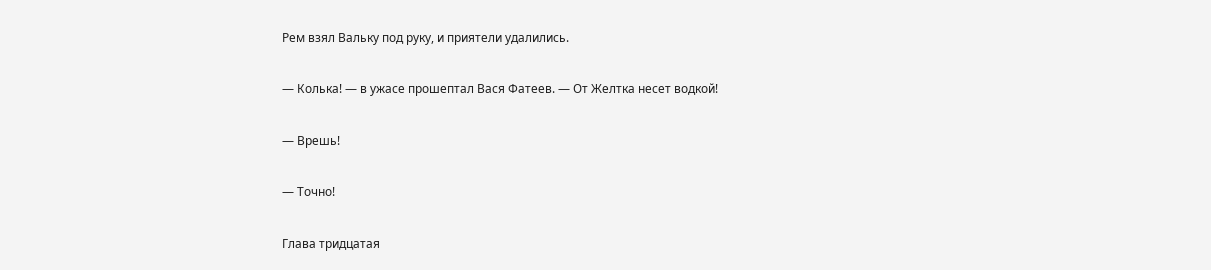Рем взял Вальку под руку, и приятели удалились.

— Колька! — в ужасе прошептал Вася Фатеев. — От Желтка несет водкой!

— Врешь!

— Точно!

Глава тридцатая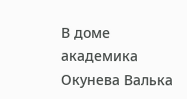В доме академика Окунева Валька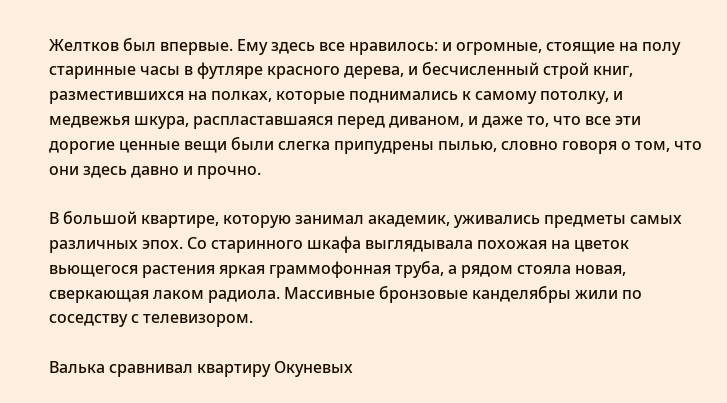Желтков был впервые. Ему здесь все нравилось: и огромные, стоящие на полу старинные часы в футляре красного дерева, и бесчисленный строй книг, разместившихся на полках, которые поднимались к самому потолку, и медвежья шкура, распластавшаяся перед диваном, и даже то, что все эти дорогие ценные вещи были слегка припудрены пылью, словно говоря о том, что они здесь давно и прочно.

В большой квартире, которую занимал академик, уживались предметы самых различных эпох. Со старинного шкафа выглядывала похожая на цветок вьющегося растения яркая граммофонная труба, а рядом стояла новая, сверкающая лаком радиола. Массивные бронзовые канделябры жили по соседству с телевизором.

Валька сравнивал квартиру Окуневых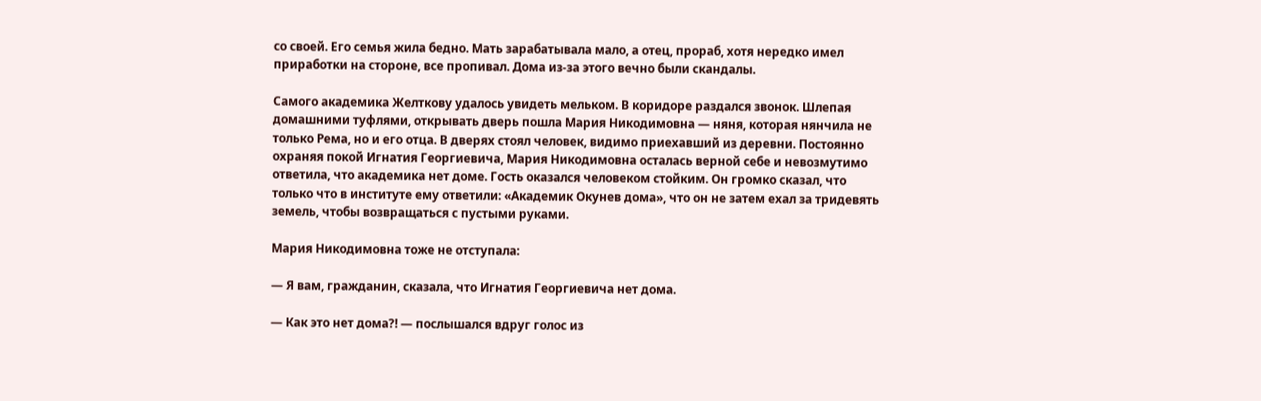со своей. Его семья жила бедно. Мать зарабатывала мало, а отец, прораб, хотя нередко имел приработки на стороне, все пропивал. Дома из-за этого вечно были скандалы.

Самого академика Желткову удалось увидеть мельком. В коридоре раздался звонок. Шлепая домашними туфлями, открывать дверь пошла Мария Никодимовна — няня, которая нянчила не только Рема, но и его отца. В дверях стоял человек, видимо приехавший из деревни. Постоянно охраняя покой Игнатия Георгиевича, Мария Никодимовна осталась верной себе и невозмутимо ответила, что академика нет доме. Гость оказался человеком стойким. Он громко сказал, что только что в институте ему ответили: «Академик Окунев дома», что он не затем ехал за тридевять земель, чтобы возвращаться с пустыми руками.

Мария Никодимовна тоже не отступала:

— Я вам, гражданин, сказала, что Игнатия Георгиевича нет дома.

— Как это нет дома?! — послышался вдруг голос из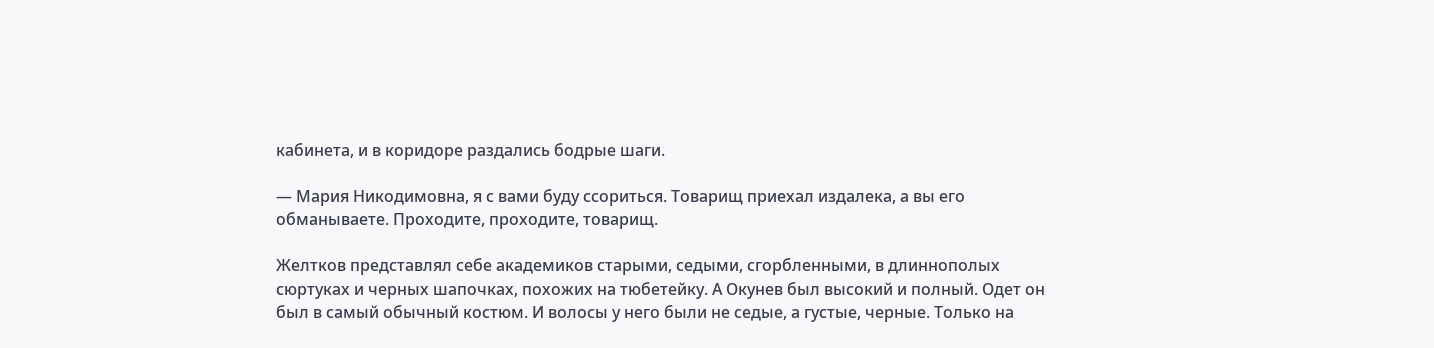кабинета, и в коридоре раздались бодрые шаги.

— Мария Никодимовна, я с вами буду ссориться. Товарищ приехал издалека, а вы его обманываете. Проходите, проходите, товарищ.

Желтков представлял себе академиков старыми, седыми, сгорбленными, в длиннополых сюртуках и черных шапочках, похожих на тюбетейку. А Окунев был высокий и полный. Одет он был в самый обычный костюм. И волосы у него были не седые, а густые, черные. Только на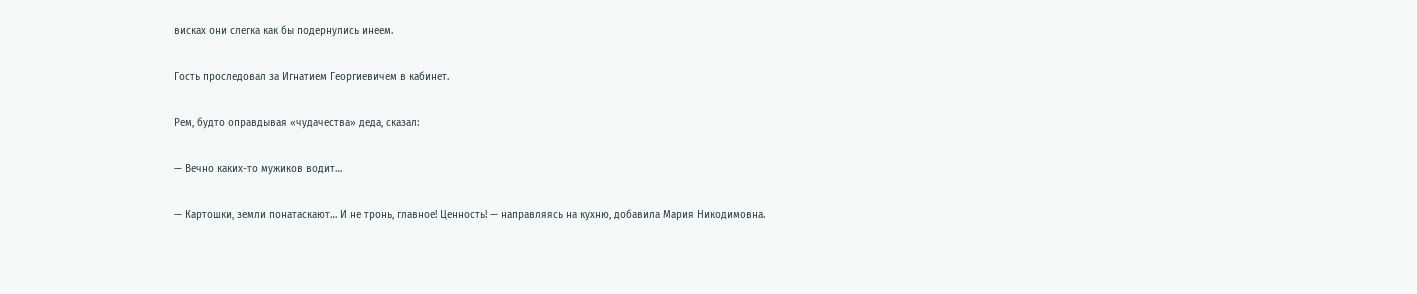висках они слегка как бы подернулись инеем.

Гость проследовал за Игнатием Георгиевичем в кабинет.

Рем, будто оправдывая «чудачества» деда, сказал:

— Вечно каких-то мужиков водит…

— Картошки, земли понатаскают… И не тронь, главное! Ценность! — направляясь на кухню, добавила Мария Никодимовна.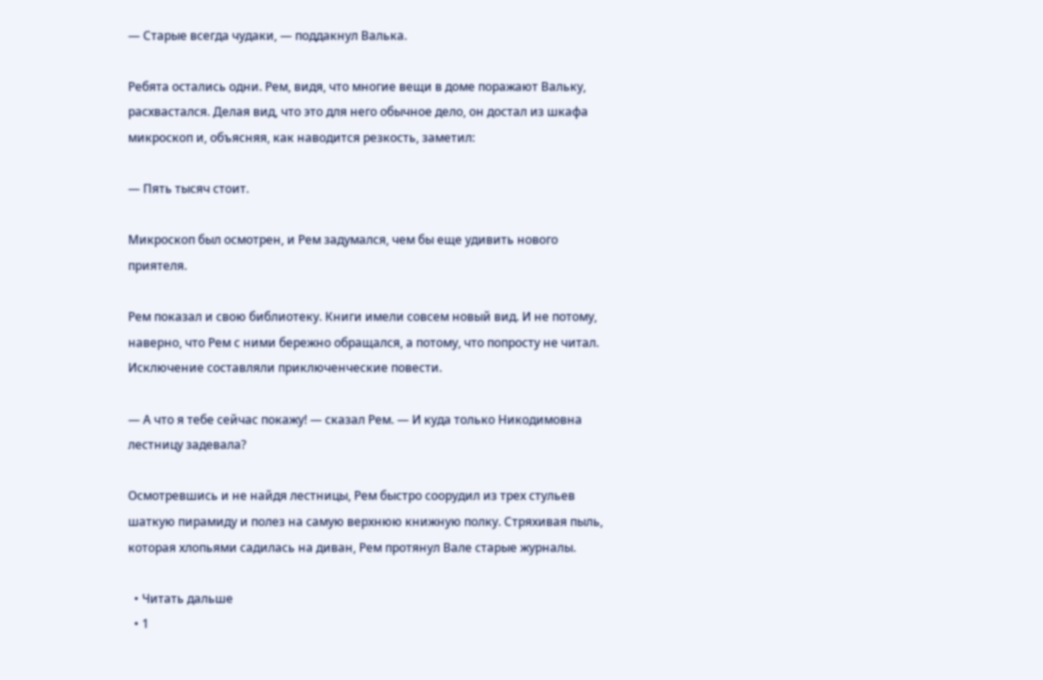— Старые всегда чудаки, — поддакнул Валька.

Ребята остались одни. Рем, видя, что многие вещи в доме поражают Вальку, расхвастался. Делая вид, что это для него обычное дело, он достал из шкафа микроскоп и, объясняя, как наводится резкость, заметил:

— Пять тысяч стоит.

Микроскоп был осмотрен, и Рем задумался, чем бы еще удивить нового приятеля.

Рем показал и свою библиотеку. Книги имели совсем новый вид. И не потому, наверно, что Рем с ними бережно обращался, а потому, что попросту не читал. Исключение составляли приключенческие повести.

— А что я тебе сейчас покажу! — сказал Рем. — И куда только Никодимовна лестницу задевала?

Осмотревшись и не найдя лестницы, Рем быстро соорудил из трех стульев шаткую пирамиду и полез на самую верхнюю книжную полку. Стряхивая пыль, которая хлопьями садилась на диван, Рем протянул Вале старые журналы.

  • Читать дальше
  • 1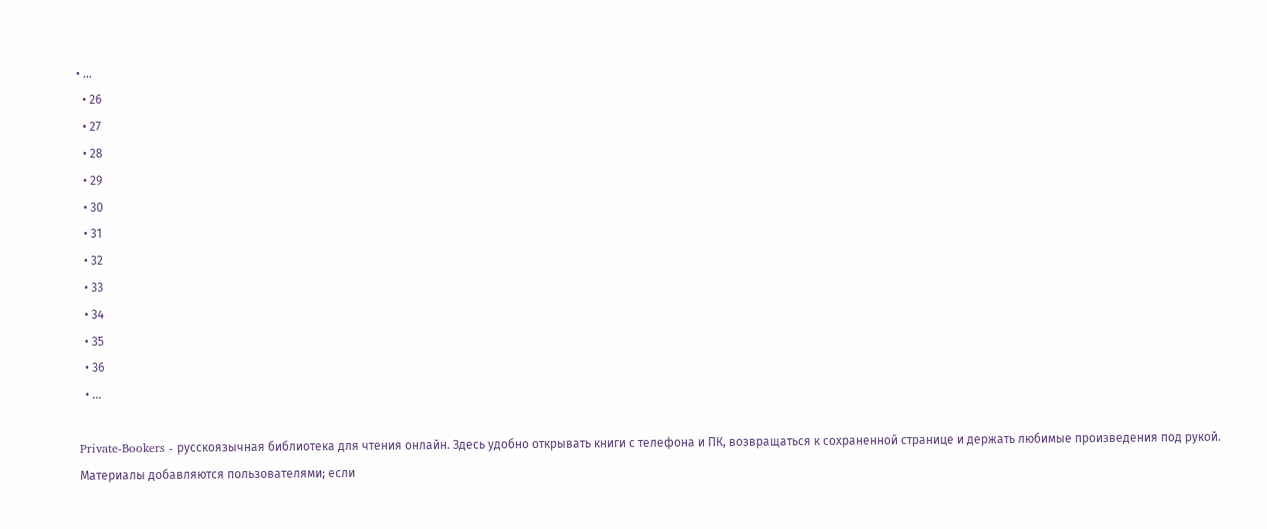• ...
  • 26
  • 27
  • 28
  • 29
  • 30
  • 31
  • 32
  • 33
  • 34
  • 35
  • 36
  • ...

Private-Bookers - русскоязычная библиотека для чтения онлайн. Здесь удобно открывать книги с телефона и ПК, возвращаться к сохраненной странице и держать любимые произведения под рукой. Материалы добавляются пользователями; если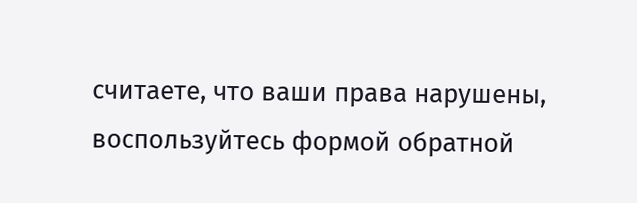считаете, что ваши права нарушены, воспользуйтесь формой обратной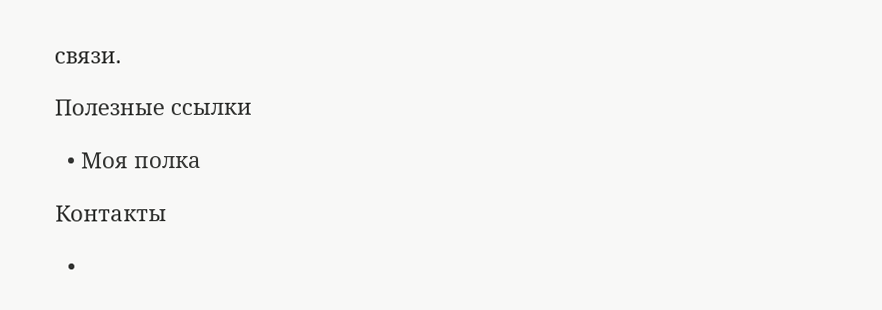связи.

Полезные ссылки

  • Моя полка

Контакты

  •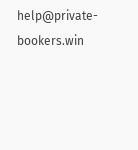help@private-bookers.win